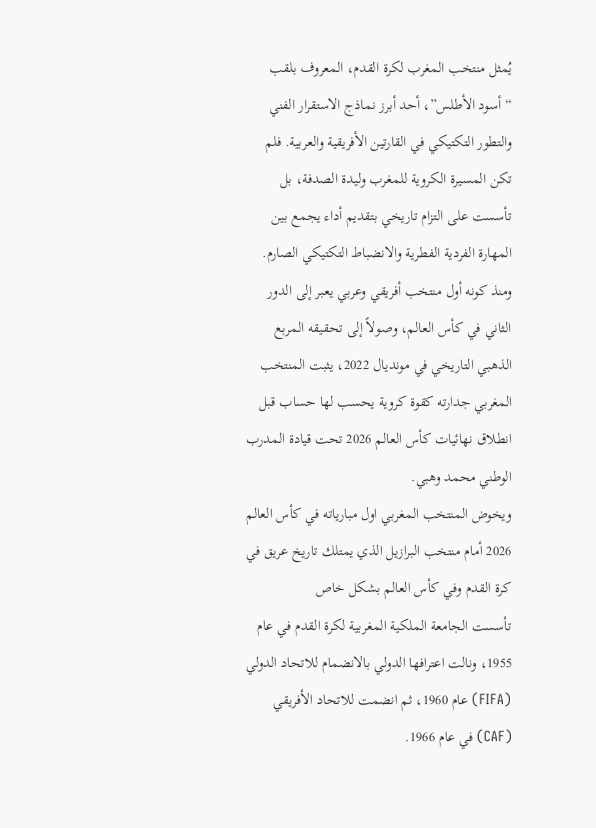يُمثل منتخب المغرب لكرة القدم، المعروف بلقب “أسود الأطلس”، أحد أبرز نماذج الاستقرار الفني والتطور التكتيكي في القارتين الأفريقية والعربية. فلم تكن المسيرة الكروية للمغرب وليدة الصدفة، بل تأسست على التزام تاريخي بتقديم أداء يجمع بين المهارة الفردية الفطرية والانضباط التكتيكي الصارم.
ومنذ كونه أول منتخب أفريقي وعربي يعبر إلى الدور الثاني في كأس العالم، وصولاً إلى تحقيقه المربع الذهبي التاريخي في مونديال 2022، يثبت المنتخب المغربي جدارته كقوة كروية يحسب لها حساب قبل انطلاق نهائيات كأس العالم 2026 تحت قيادة المدرب الوطني محمد وهبي.
ويخوض المنتخب المغربي اول مبارياته في كأس العالم 2026 أمام منتخب البرازيل الذي يمتلك تاريخ عريق في كرة القدم وفي كأس العالم بشكل خاص
تأسست الجامعة الملكية المغربية لكرة القدم في عام 1955، ونالت اعترافها الدولي بالانضمام للاتحاد الدولي (FIFA) عام 1960، ثم انضمت للاتحاد الأفريقي (CAF) في عام 1966.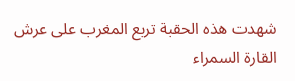شهدت هذه الحقبة تربع المغرب على عرش القارة السمراء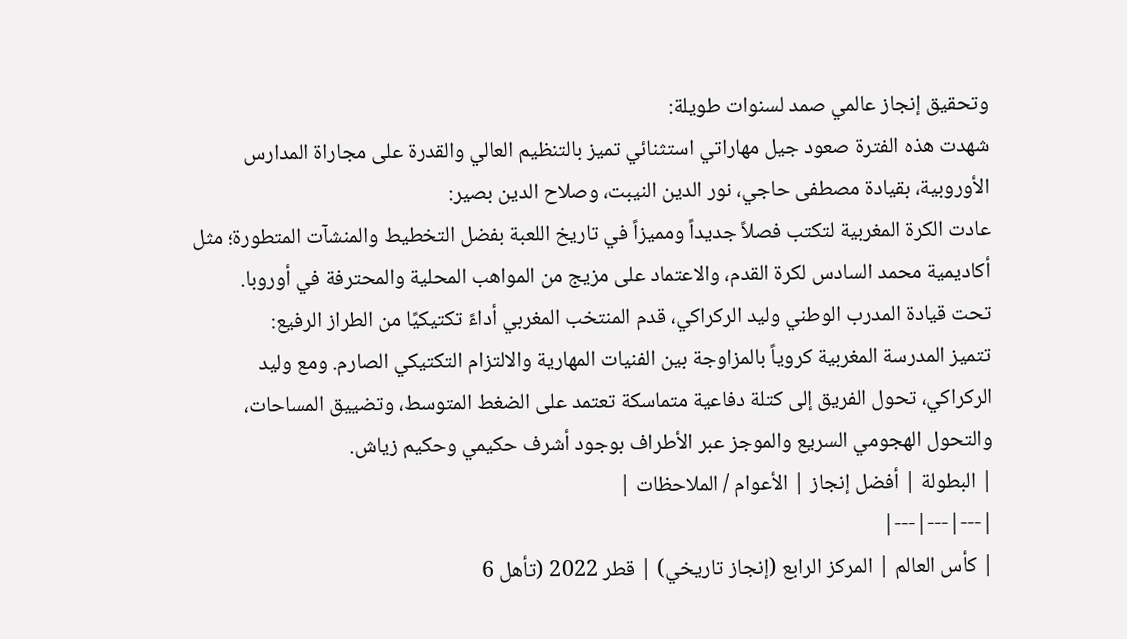وتحقيق إنجاز عالمي صمد لسنوات طويلة:
شهدت هذه الفترة صعود جيل مهاراتي استثنائي تميز بالتنظيم العالي والقدرة على مجاراة المدارس الأوروبية، بقيادة مصطفى حاجي، نور الدين النيبت، وصلاح الدين بصير:
عادت الكرة المغربية لتكتب فصلاً جديداً ومميزاً في تاريخ اللعبة بفضل التخطيط والمنشآت المتطورة؛ مثل أكاديمية محمد السادس لكرة القدم، والاعتماد على مزيج من المواهب المحلية والمحترفة في أوروبا.
تحت قيادة المدرب الوطني وليد الركراكي، قدم المنتخب المغربي أداءً تكتيكيًا من الطراز الرفيع:
تتميز المدرسة المغربية كروياً بالمزاوجة بين الفنيات المهارية والالتزام التكتيكي الصارم. ومع وليد الركراكي، تحول الفريق إلى كتلة دفاعية متماسكة تعتمد على الضغط المتوسط، وتضييق المساحات، والتحول الهجومي السريع والموجز عبر الأطراف بوجود أشرف حكيمي وحكيم زياش.
| البطولة | أفضل إنجاز | الأعوام / الملاحظات |
|---|---|---|
| كأس العالم | المركز الرابع (إنجاز تاريخي) | قطر 2022 (تأهل 6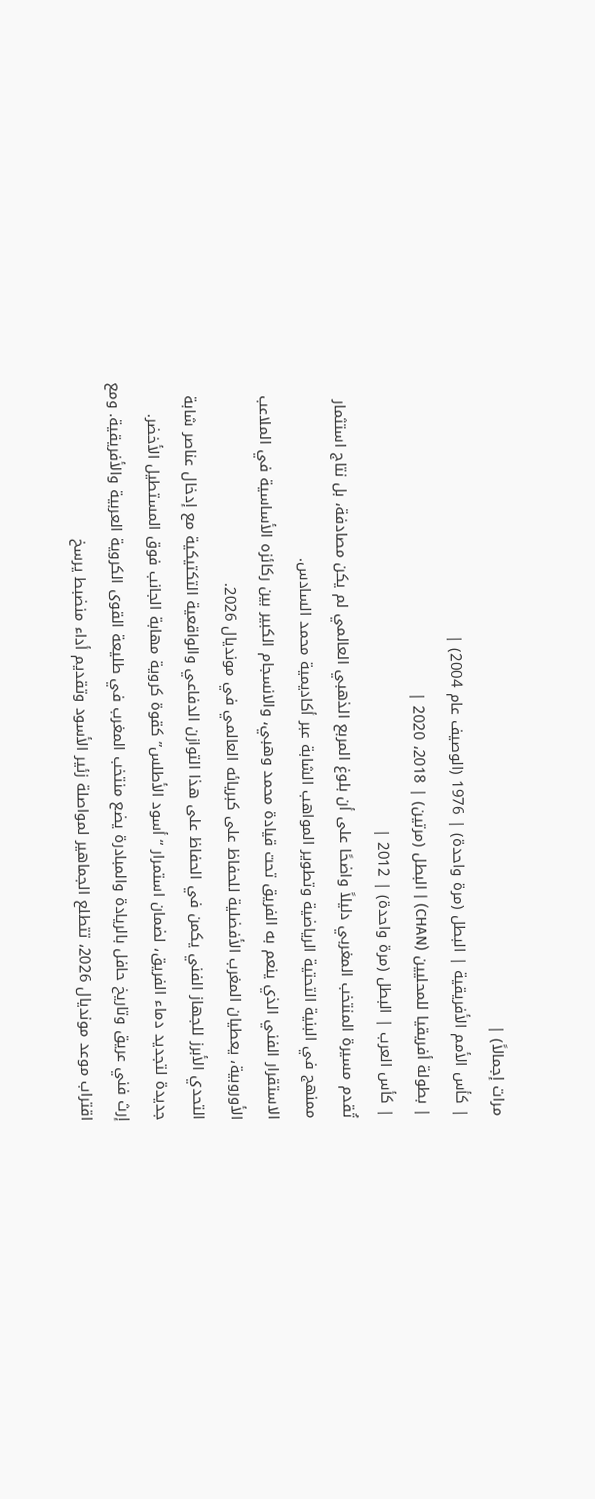مرات إجمالاً) |
| كأس الأمم الأفريقية | البطل (مرة واحدة) | 1976 (الوصيف عام 2004) |
| بطولة أفريقيا للمحليين (CHAN) | البطل (مرتين) | 2018، 2020 |
| كأس العرب | البطل (مرة واحدة) | 2012 |
تُقدم مسيرة المنتخب المغربي دليلاً واضحًا على أن بلوغ المربع الذهبي العالمي لم يكن مصادفة، بل نتاج استثمار ممنهج في البنية التحتية الرياضية وتطوير المواهب الشابة عبر أكاديمية محمد السادس.
الاستقرار الفني الذي ينعم به الفريق تحت قيادة محمد وهبي، والانسجام الكبير بين ركائزه الأساسية في الملاعب الأوروبية، يعطيان المغرب الأفضلية للحفاظ على كبريائه العالمي في مونديال 2026.
التحدي الأبرز للجهاز الفني يكمن في الحفاظ على هذا التوازن الدفاعي والواقعية التكتيكية مع إدخال عناصر شابة جديدة لتجديد دماء الفريق، لضمان استمرار “أسود الأطلس” كقوة كروية مهابة الجانب فوق المستطيل الأخضر.
إرث فني عريق وتاريخ حافل بالريادة والمبادرة يضع منتخب المغرب في طليعة القوى الكروية العربية والأفريقية. ومع اقتراب موعد مونديال 2026، تتطلع الجماهير لمواصلة زئير الأسود وتقديم أداء منضبط يرسخ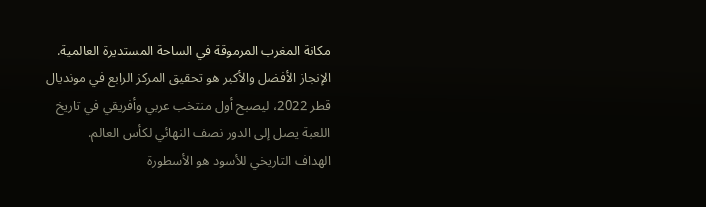مكانة المغرب المرموقة في الساحة المستديرة العالمية.
الإنجاز الأفضل والأكبر هو تحقيق المركز الرابع في مونديال قطر 2022، ليصبح أول منتخب عربي وأفريقي في تاريخ اللعبة يصل إلى الدور نصف النهائي لكأس العالم.
الهداف التاريخي للأسود هو الأسطورة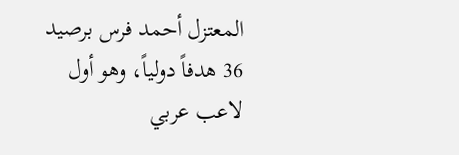المعتزل أحمد فرس برصيد 36 هدفاً دولياً، وهو أول لاعب عربي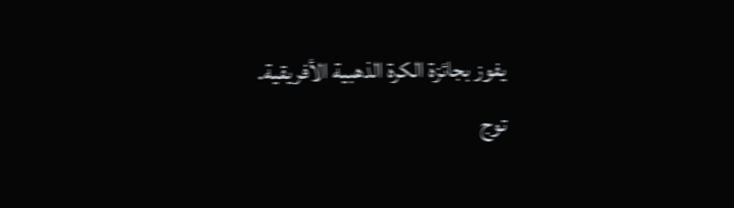يفوز بجائزة الكرة الذهبية الأفريقية.
توج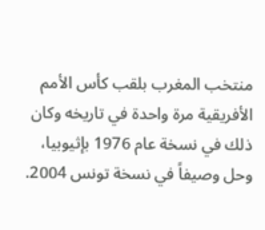منتخب المغرب بلقب كأس الأمم الأفريقية مرة واحدة في تاريخه وكان ذلك في نسخة عام 1976 بإثيوبيا، وحل وصيفاً في نسخة تونس 2004.